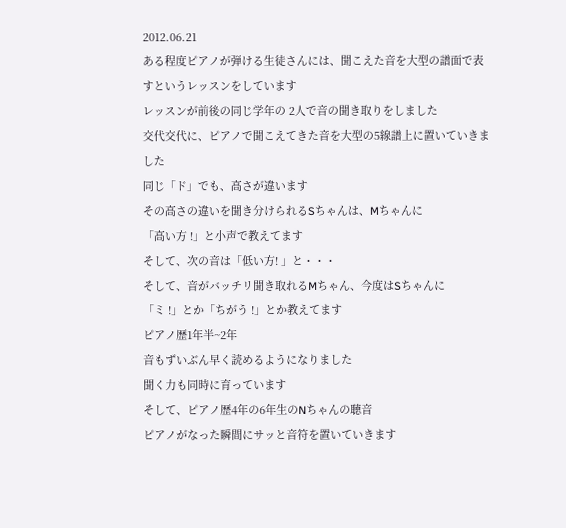2012.06.21
ある程度ピアノが弾ける生徒さんには、聞こえた音を大型の譜面で表すというレッスンをしています
レッスンが前後の同じ学年の 2人で音の聞き取りをしました
交代交代に、ピアノで聞こえてきた音を大型の5線譜上に置いていきました
同じ「ド」でも、高さが違います
その高さの違いを聞き分けられるSちゃんは、Mちゃんに
「高い方 !」と小声で教えてます
そして、次の音は「低い方! 」と・・・
そして、音がバッチリ聞き取れるMちゃん、今度はSちゃんに
「ミ !」とか「ちがう !」とか教えてます
ピアノ歴1年半~2年
音もずいぶん早く読めるようになりました
聞く力も同時に育っています
そして、ピアノ歴4年の6年生のNちゃんの聴音
ピアノがなった瞬間にサッと音符を置いていきます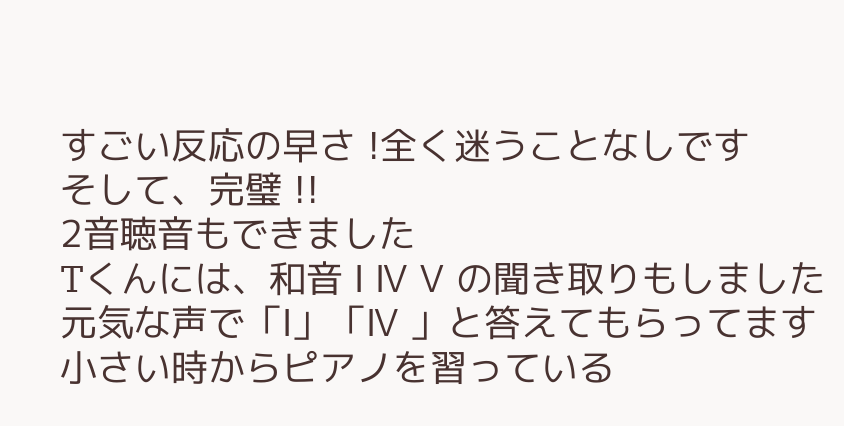すごい反応の早さ !全く迷うことなしです
そして、完璧 !!
2音聴音もできました
Tくんには、和音 Ⅰ Ⅳ Ⅴ の聞き取りもしました
元気な声で「Ⅰ」「Ⅳ 」と答えてもらってます
小さい時からピアノを習っている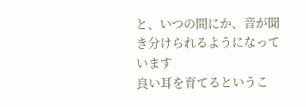と、いつの間にか、音が聞き分けられるようになっています
良い耳を育てるというこ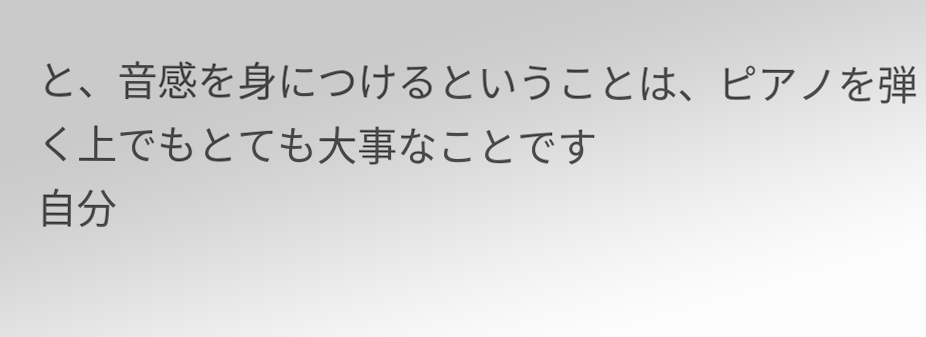と、音感を身につけるということは、ピアノを弾く上でもとても大事なことです
自分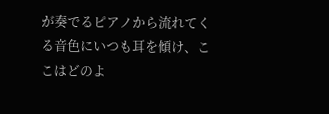が奏でるピアノから流れてくる音色にいつも耳を傾け、ここはどのよ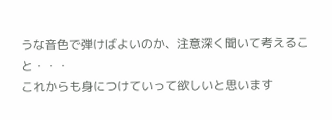うな音色で弾けばよいのか、注意深く聞いて考えること・・・
これからも身につけていって欲しいと思います